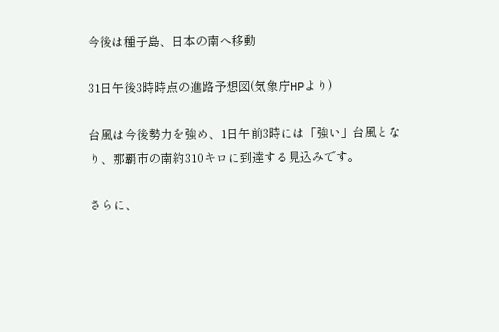今後は種子島、日本の南へ移動

31日午後3時時点の進路予想図(気象庁HPより)

台風は今後勢力を強め、1日午前3時には「強い」台風となり、那覇市の南約310キロに到達する見込みです。

さらに、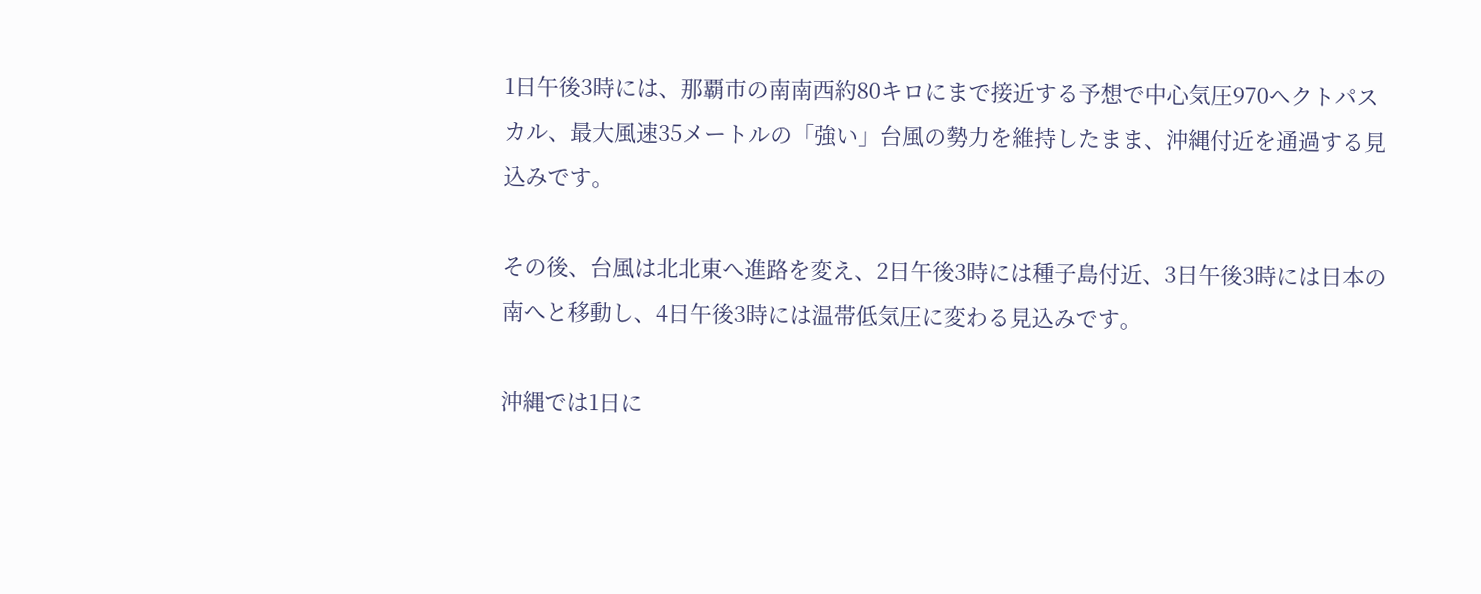1日午後3時には、那覇市の南南西約80キロにまで接近する予想で中心気圧970ヘクトパスカル、最大風速35メートルの「強い」台風の勢力を維持したまま、沖縄付近を通過する見込みです。

その後、台風は北北東へ進路を変え、2日午後3時には種子島付近、3日午後3時には日本の南へと移動し、4日午後3時には温帯低気圧に変わる見込みです。

沖縄では1日に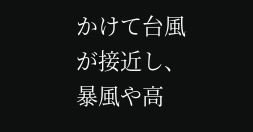かけて台風が接近し、暴風や高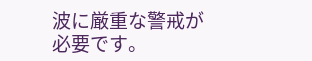波に厳重な警戒が必要です。